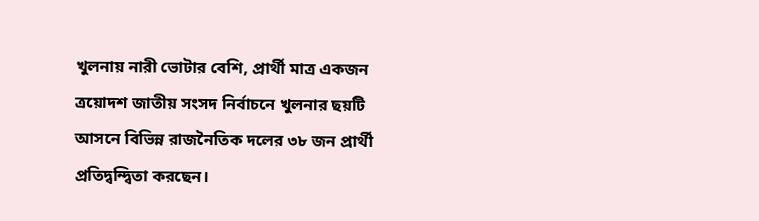খুলনায় নারী ভোটার বেশি, প্রার্থী মাত্র একজন
ত্রয়োদশ জাতীয় সংসদ নির্বাচনে খুলনার ছয়টি আসনে বিভিন্ন রাজনৈতিক দলের ৩৮ জন প্রার্থী প্রতিদ্বন্দ্বিতা করছেন।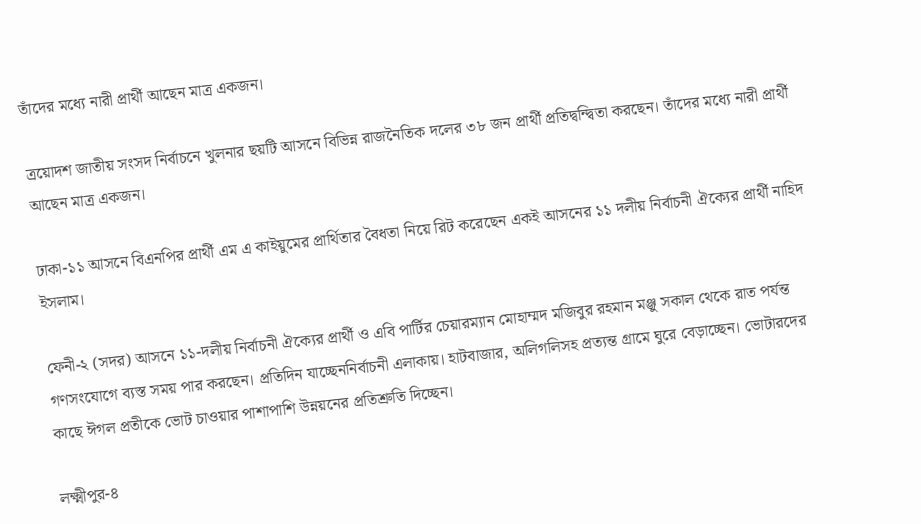তাঁদের মধ্যে নারী প্রার্থী আছেন মাত্র একজন।

ত্রয়োদশ জাতীয় সংসদ নির্বাচনে খুলনার ছয়টি আসনে বিভিন্ন রাজনৈতিক দলের ৩৮ জন প্রার্থী প্রতিদ্বন্দ্বিতা করছেন। তাঁদের মধ্যে নারী প্রার্থী আছেন মাত্র একজন।

ঢাকা-১১ আসনে বিএনপির প্রার্থী এম এ কাইয়ুমের প্রার্থিতার বৈধতা নিয়ে রিট করেছেন একই আসনের ১১ দলীয় নির্বাচনী ঐক্যের প্রার্থী নাহিদ ইসলাম।

ফেনী-২ (সদর) আসনে ১১-দলীয় নির্বাচনী ঐক্যের প্রার্থী ও এবি পার্টির চেয়ারম্যান মোহাম্মদ মজিবুর রহমান মঞ্জু সকাল থেকে রাত পর্যন্ত গণসংযোগে ব্যস্ত সময় পার করছেন। প্রতিদিন যাচ্ছেননির্বাচনী এলাকায়। হাটবাজার, অলিগলিসহ প্রত্যন্ত গ্রামে ঘুরে বেড়াচ্ছেন। ভোটারদের কাছে ঈগল প্রতীকে ভোট চাওয়ার পাশাপাশি উন্নয়নের প্রতিশ্রুতি দিচ্ছেন।

লক্ষ্মীপুর-৪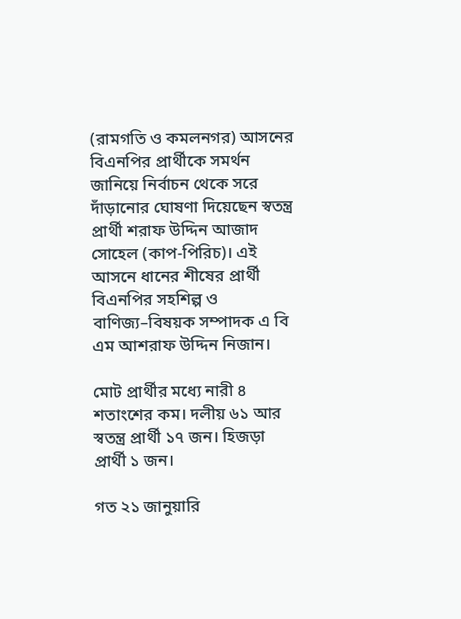(রামগতি ও কমলনগর) আসনের বিএনপির প্রার্থীকে সমর্থন জানিয়ে নির্বাচন থেকে সরে দাঁড়ানোর ঘোষণা দিয়েছেন স্বতন্ত্র প্রার্থী শরাফ উদ্দিন আজাদ সোহেল (কাপ-পিরিচ)। এই আসনে ধানের শীষের প্রার্থী বিএনপির সহশিল্প ও বাণিজ্য–বিষয়ক সম্পাদক এ বি এম আশরাফ উদ্দিন নিজান।

মোট প্রার্থীর মধ্যে নারী ৪ শতাংশের কম। দলীয় ৬১ আর স্বতন্ত্র প্রার্থী ১৭ জন। হিজড়া প্রার্থী ১ জন।

গত ২১ জানুয়ারি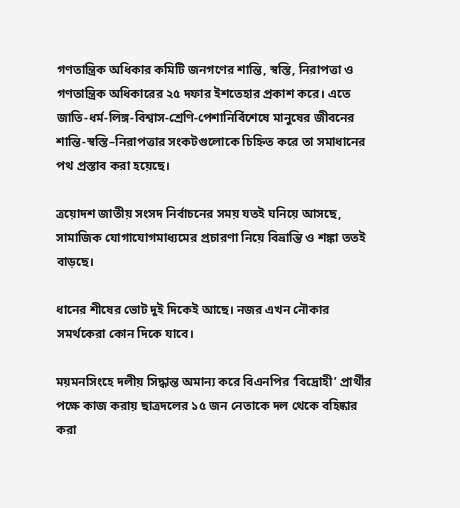গণতান্ত্রিক অধিকার কমিটি জনগণের শান্তি, স্বস্তি, নিরাপত্তা ও গণতান্ত্রিক অধিকারের ২৫ দফার ইশতেহার প্রকাশ করে। এতে জাতি-ধর্ম-লিঙ্গ-বিশ্বাস-শ্রেণি-পেশানির্বিশেষে মানুষের জীবনের শান্তি-স্বস্তি–নিরাপত্তার সংকটগুলোকে চিহ্নিত করে তা সমাধানের পথ প্রস্তাব করা হয়েছে।

ত্রয়োদশ জাতীয় সংসদ নির্বাচনের সময় যতই ঘনিয়ে আসছে, সামাজিক যোগাযোগমাধ্যমের প্রচারণা নিয়ে বিভ্রান্তি ও শঙ্কা ততই বাড়ছে।

ধানের শীষের ভোট দুই দিকেই আছে। নজর এখন নৌকার সমর্থকেরা কোন দিকে যাবে।

ময়মনসিংহে দলীয় সিদ্ধান্ত অমান্য করে বিএনপির ‘বিদ্রোহী’ প্রার্থীর পক্ষে কাজ করায় ছাত্রদলের ১৫ জন নেতাকে দল থেকে বহিষ্কার করা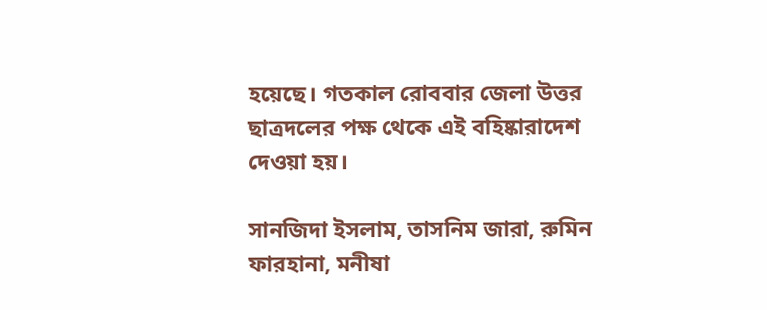হয়েছে। গতকাল রোববার জেলা উত্তর ছাত্রদলের পক্ষ থেকে এই বহিষ্কারাদেশ দেওয়া হয়।

সানজিদা ইসলাম, তাসনিম জারা, রুমিন ফারহানা, মনীষা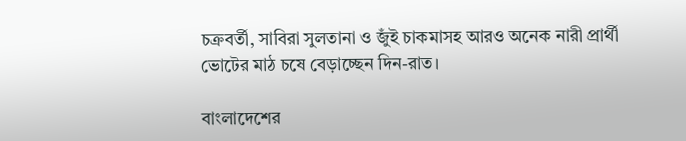চক্রবর্তী, সাবিরা সুলতানা ও জুঁই চাকমাসহ আরও অনেক নারী প্রার্থী ভোটের মাঠ চষে বেড়াচ্ছেন দিন-রাত।

বাংলাদেশের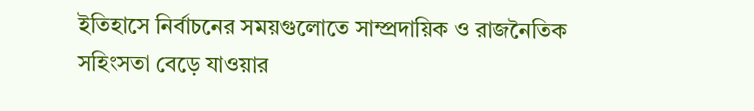ইতিহাসে নির্বাচনের সময়গুলোতে সাম্প্রদায়িক ও রাজনৈতিক সহিংসতা বেড়ে যাওয়ার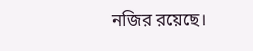নজির রয়েছে।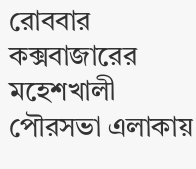রোববার কক্সবাজারের মহেশখালী পৌরসভা এলাকায়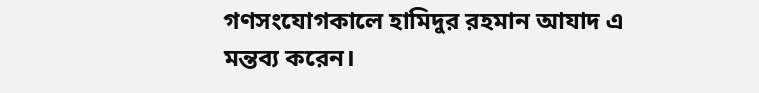গণসংযোগকালে হামিদুর রহমান আযাদ এ মন্তব্য করেন।